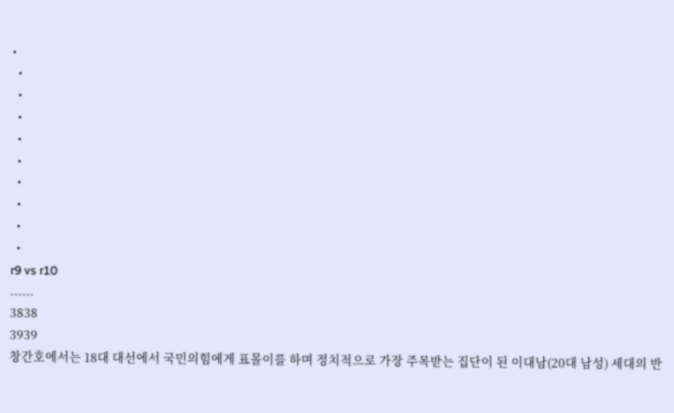•
  •
  •
  •
  •
  •
  •
  •
  •
  •
r9 vs r10
......
3838
3939
창간호에서는 18대 대선에서 국민의힘에게 표몰이를 하며 정치적으로 가장 주목받는 집단이 된 이대남(20대 남성) 세대의 반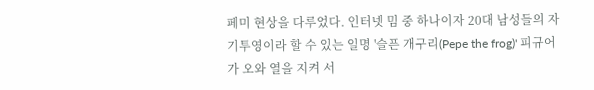페미 현상을 다루었다. 인터넷 밈 중 하나이자 20대 남성들의 자기투영이라 할 수 있는 일명 '슬픈 개구리(Pepe the frog)' 피규어가 오와 열을 지켜 서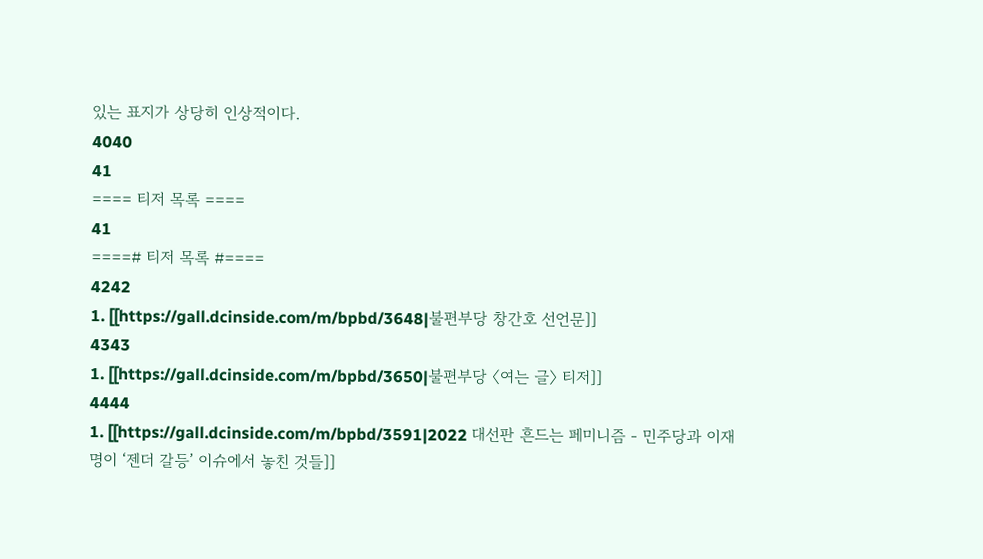있는 표지가 상당히 인상적이다.
4040
41
==== 티저 목록 ====
41
====# 티저 목록 #====
4242
1. [[https://gall.dcinside.com/m/bpbd/3648|불편부당 창간호 선언문]]
4343
1. [[https://gall.dcinside.com/m/bpbd/3650|불편부당 〈여는 글〉 티저]]
4444
1. [[https://gall.dcinside.com/m/bpbd/3591|2022 대선판 흔드는 페미니즘 - 민주당과 이재명이 ‘젠더 갈등’ 이슈에서 놓친 것들]]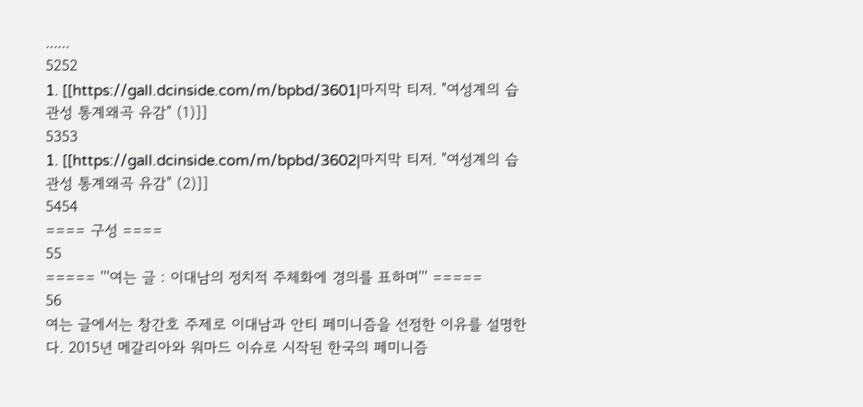......
5252
1. [[https://gall.dcinside.com/m/bpbd/3601|마지막 티저. "여성계의 습관성 통계왜곡 유감" (1)]]
5353
1. [[https://gall.dcinside.com/m/bpbd/3602|마지막 티저. "여성계의 습관성 통계왜곡 유감" (2)]]
5454
==== 구성 ====
55
===== '''여는 글 : 이대남의 정치적 주체화에 경의를 표하며''' =====
56
여는 글에서는 창간호 주제로 이대남과 안티 페미니즘을 선정한 이유를 설명한다. 2015년 메갈리아와 워마드 이슈로 시작된 한국의 페미니즘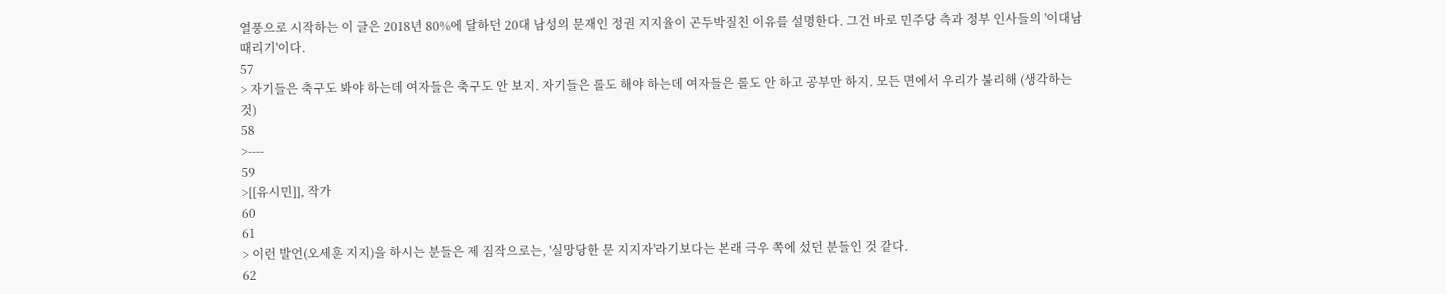열풍으로 시작하는 이 글은 2018년 80%에 달하던 20대 남성의 문재인 정권 지지율이 곤두박질친 이유를 설명한다. 그건 바로 민주당 측과 정부 인사들의 '이대남 때리기'이다.
57
> 자기들은 축구도 봐야 하는데 여자들은 축구도 안 보지. 자기들은 롤도 해야 하는데 여자들은 롤도 안 하고 공부만 하지. 모든 면에서 우리가 불리해 (생각하는 것)
58
>----
59
>[[유시민]], 작가
60
61
> 이런 발언(오세훈 지지)을 하시는 분들은 제 짐작으로는, '실망당한 문 지지자'라기보다는 본래 극우 쪽에 섰던 분들인 것 같다.
62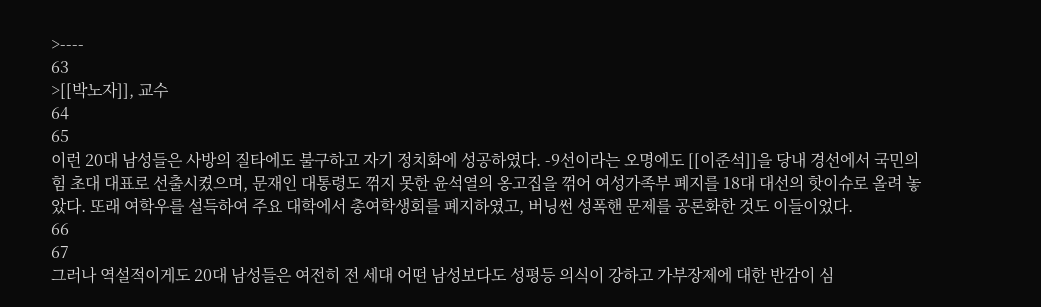>----
63
>[[박노자]], 교수
64
65
이런 20대 남성들은 사방의 질타에도 불구하고 자기 정치화에 성공하였다. -9선이라는 오명에도 [[이준석]]을 당내 경선에서 국민의힘 초대 대표로 선출시켰으며, 문재인 대통령도 꺾지 못한 윤석열의 옹고집을 꺾어 여성가족부 폐지를 18대 대선의 핫이슈로 올려 놓았다. 또래 여학우를 설득하여 주요 대학에서 총여학생회를 폐지하였고, 버닝썬 성폭핸 문제를 공론화한 것도 이들이었다.
66
67
그러나 역설적이게도 20대 남성들은 여전히 전 세대 어떤 남성보다도 성평등 의식이 강하고 가부장제에 대한 반감이 심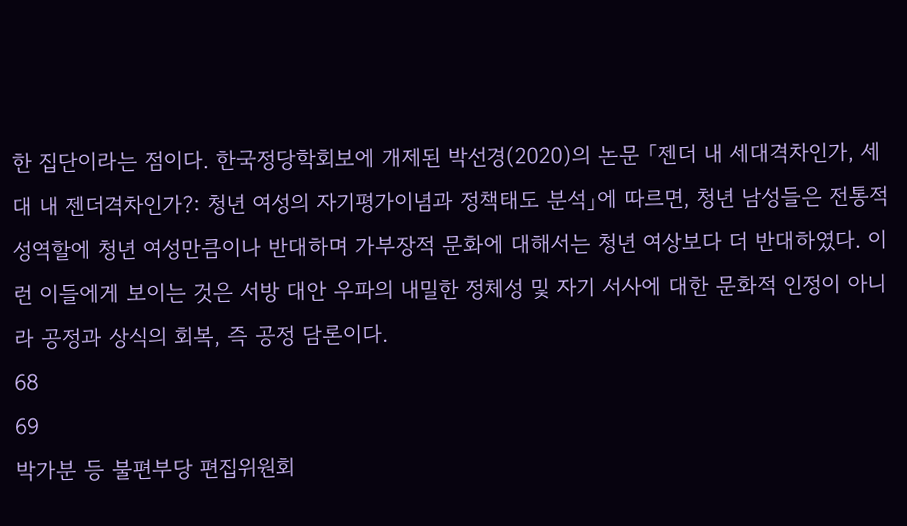한 집단이라는 점이다. 한국정당학회보에 개제된 박선경(2020)의 논문 「젠더 내 세대격차인가, 세대 내 젠더격차인가?: 청년 여성의 자기평가이념과 정책태도 분석」에 따르면, 청년 남성들은 전통적 성역할에 청년 여성만큼이나 반대하며 가부장적 문화에 대해서는 청년 여상보다 더 반대하였다. 이런 이들에게 보이는 것은 서방 대안 우파의 내밀한 정체성 및 자기 서사에 대한 문화적 인정이 아니라 공정과 상식의 회복, 즉 공정 담론이다.
68
69
박가분 등 불편부당 편집위원회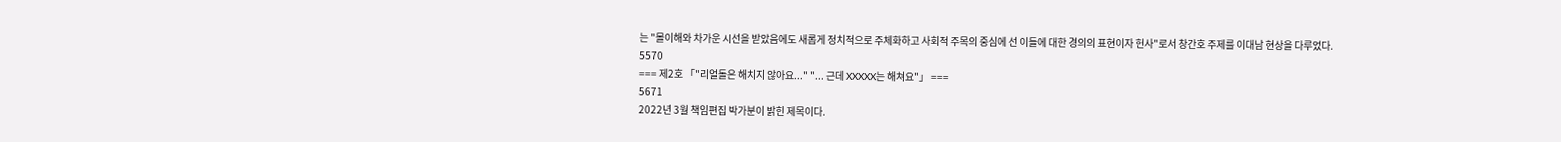는 "몰이해와 차가운 시선을 받았음에도 새롭게 정치적으로 주체화하고 사회적 주목의 중심에 선 이들에 대한 경의의 표현이자 헌사"로서 창간호 주제를 이대남 현상을 다루었다.
5570
=== 제2호 「"리얼돌은 해치지 않아요..." "... 근데 XXXXX는 해쳐요"」 ===
5671
2022년 3월 책임편집 박가분이 밝힌 제목이다.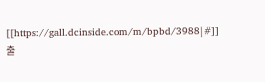[[https://gall.dcinside.com/m/bpbd/3988|#]] 출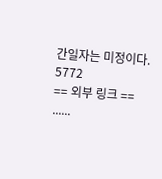간일자는 미정이다.
5772
== 외부 링크 ==
......